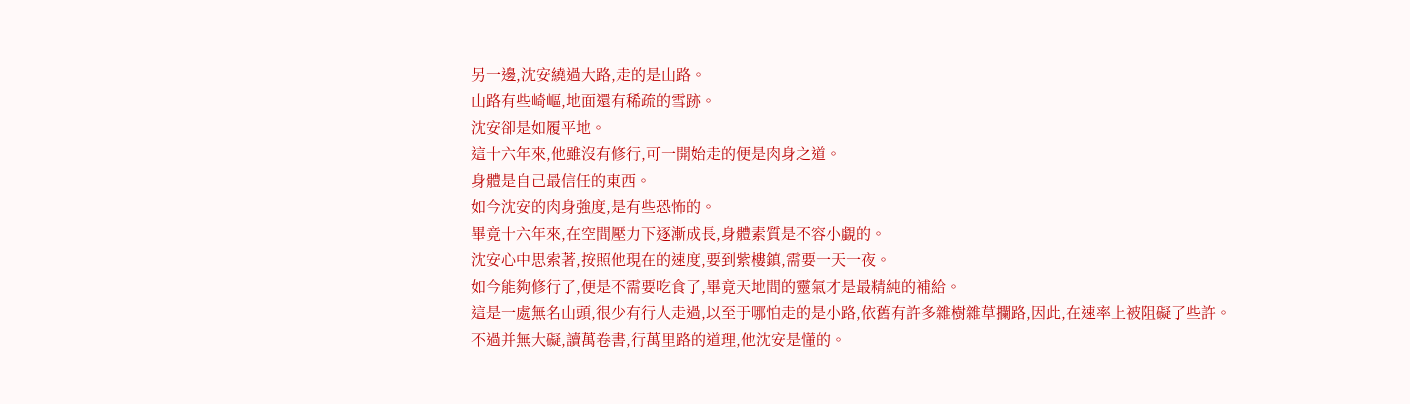另一邊,沈安繞過大路,走的是山路。
山路有些崎嶇,地面還有稀疏的雪跡。
沈安卻是如履平地。
這十六年來,他雖沒有修行,可一開始走的便是肉身之道。
身體是自己最信任的東西。
如今沈安的肉身強度,是有些恐怖的。
畢竟十六年來,在空間壓力下逐漸成長,身體素質是不容小覷的。
沈安心中思索著,按照他現在的速度,要到紫樓鎮,需要一天一夜。
如今能夠修行了,便是不需要吃食了,畢竟天地間的靈氣才是最精純的補給。
這是一處無名山頭,很少有行人走過,以至于哪怕走的是小路,依舊有許多雜樹雜草攔路,因此,在速率上被阻礙了些許。
不過并無大礙,讀萬卷書,行萬里路的道理,他沈安是懂的。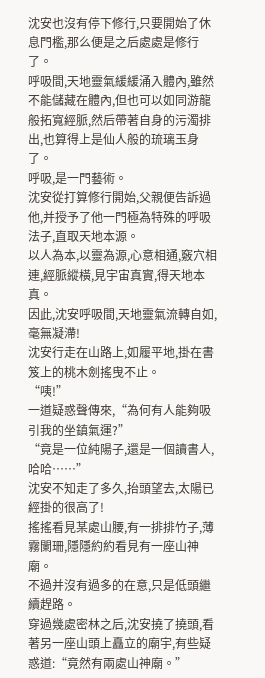沈安也沒有停下修行,只要開始了休息門檻,那么便是之后處處是修行了。
呼吸間,天地靈氣緩緩涌入體內,雖然不能儲藏在體內,但也可以如同游龍般拓寬經脈,然后帶著自身的污濁排出,也算得上是仙人般的琉璃玉身了。
呼吸,是一門藝術。
沈安從打算修行開始,父親便告訴過他,并授予了他一門極為特殊的呼吸法子,直取天地本源。
以人為本,以靈為源,心意相通,竅穴相連,經脈縱橫,見宇宙真實,得天地本真。
因此,沈安呼吸間,天地靈氣流轉自如,毫無凝滯!
沈安行走在山路上,如履平地,掛在書笈上的桃木劍搖曳不止。
“咦!”
一道疑惑聲傳來,“為何有人能夠吸引我的坐鎮氣運?”
“竟是一位純陽子,還是一個讀書人,哈哈……”
沈安不知走了多久,抬頭望去,太陽已經掛的很高了!
搖搖看見某處山腰,有一排排竹子,薄霧闌珊,隱隱約約看見有一座山神廟。
不過并沒有過多的在意,只是低頭繼續趕路。
穿過幾處密林之后,沈安撓了撓頭,看著另一座山頭上矗立的廟宇,有些疑惑道:“竟然有兩處山神廟。”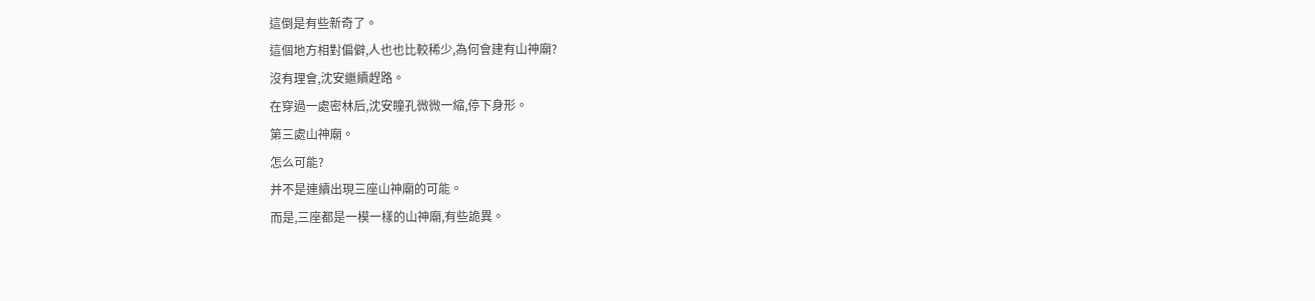這倒是有些新奇了。
這個地方相對偏僻,人也也比較稀少,為何會建有山神廟?
沒有理會,沈安繼續趕路。
在穿過一處密林后,沈安瞳孔微微一縮,停下身形。
第三處山神廟。
怎么可能?
并不是連續出現三座山神廟的可能。
而是,三座都是一模一樣的山神廟,有些詭異。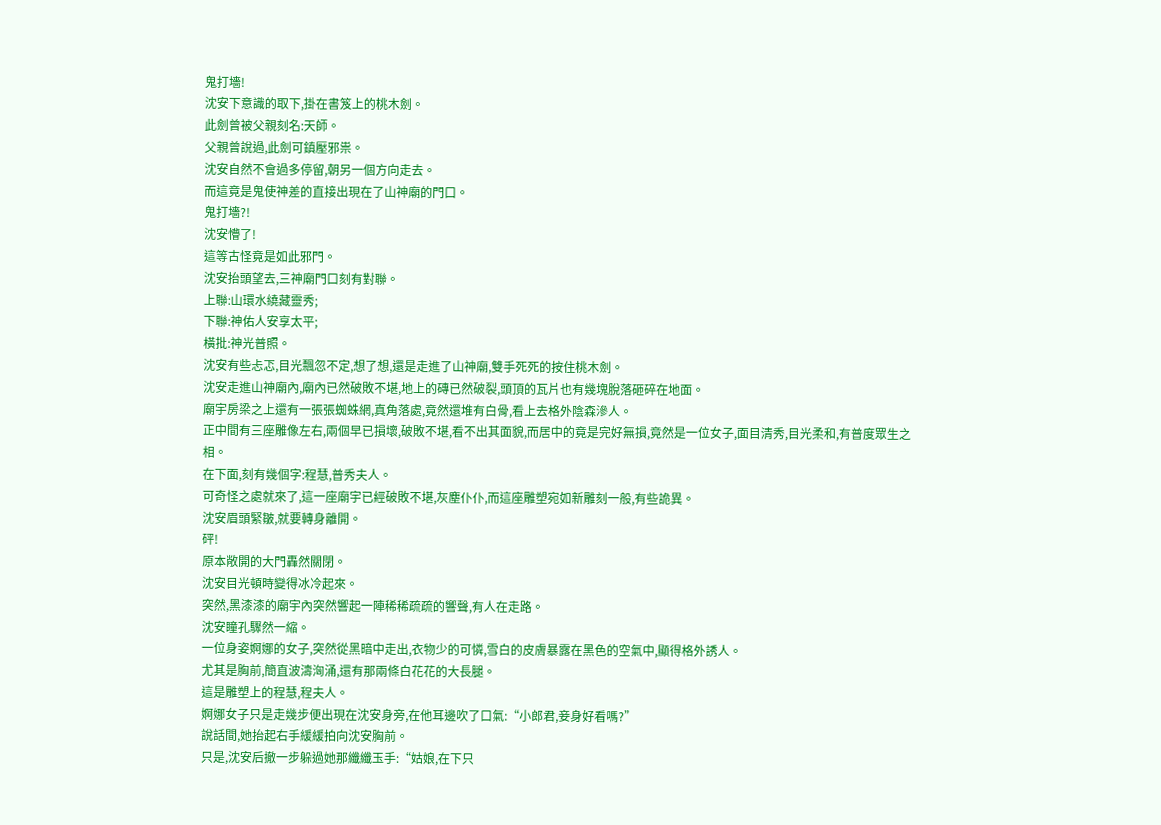鬼打墻!
沈安下意識的取下,掛在書笈上的桃木劍。
此劍曾被父親刻名:天師。
父親曾說過,此劍可鎮壓邪祟。
沈安自然不會過多停留,朝另一個方向走去。
而這竟是鬼使神差的直接出現在了山神廟的門口。
鬼打墻?!
沈安懵了!
這等古怪竟是如此邪門。
沈安抬頭望去,三神廟門口刻有對聯。
上聯:山環水繞藏靈秀;
下聯:神佑人安享太平;
橫批:神光普照。
沈安有些忐忑,目光飄忽不定,想了想,還是走進了山神廟,雙手死死的按住桃木劍。
沈安走進山神廟內,廟內已然破敗不堪,地上的磚已然破裂,頭頂的瓦片也有幾塊脫落砸碎在地面。
廟宇房梁之上還有一張張蜘蛛網,真角落處,竟然還堆有白骨,看上去格外陰森滲人。
正中間有三座雕像左右,兩個早已損壞,破敗不堪,看不出其面貌,而居中的竟是完好無損,竟然是一位女子,面目清秀,目光柔和,有普度眾生之相。
在下面,刻有幾個字:程慧,普秀夫人。
可奇怪之處就來了,這一座廟宇已經破敗不堪,灰塵仆仆,而這座雕塑宛如新雕刻一般,有些詭異。
沈安眉頭緊皺,就要轉身離開。
砰!
原本敞開的大門轟然關閉。
沈安目光頓時變得冰冷起來。
突然,黑漆漆的廟宇內突然響起一陣稀稀疏疏的響聲,有人在走路。
沈安瞳孔驟然一縮。
一位身姿婀娜的女子,突然從黑暗中走出,衣物少的可憐,雪白的皮膚暴露在黑色的空氣中,顯得格外誘人。
尤其是胸前,簡直波濤洶涌,還有那兩條白花花的大長腿。
這是雕塑上的程慧,程夫人。
婀娜女子只是走幾步便出現在沈安身旁,在他耳邊吹了口氣:“小郎君,妾身好看嗎?”
說話間,她抬起右手緩緩拍向沈安胸前。
只是,沈安后撤一步躲過她那纖纖玉手:“姑娘,在下只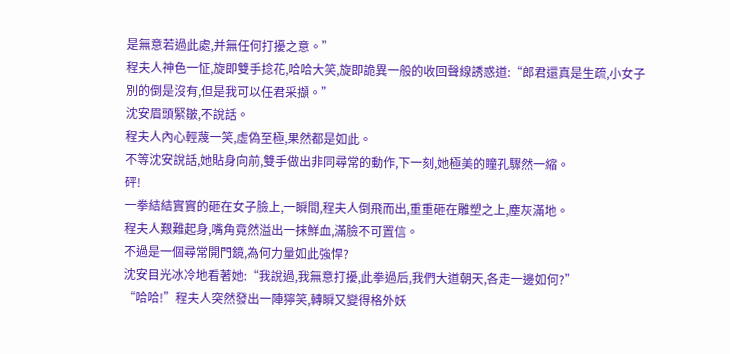是無意若過此處,并無任何打擾之意。”
程夫人神色一怔,旋即雙手捻花,哈哈大笑,旋即詭異一般的收回聲線誘惑道:“郎君還真是生疏,小女子別的倒是沒有,但是我可以任君采擷。”
沈安眉頭緊皺,不說話。
程夫人內心輕蔑一笑,虛偽至極,果然都是如此。
不等沈安說話,她貼身向前,雙手做出非同尋常的動作,下一刻,她極美的瞳孔驟然一縮。
砰!
一拳結結實實的砸在女子臉上,一瞬間,程夫人倒飛而出,重重砸在雕塑之上,塵灰滿地。
程夫人艱難起身,嘴角竟然溢出一抹鮮血,滿臉不可置信。
不過是一個尋常開門鏡,為何力量如此強悍?
沈安目光冰冷地看著她:“我說過,我無意打擾,此拳過后,我們大道朝天,各走一邊如何?”
“哈哈!”程夫人突然發出一陣獰笑,轉瞬又變得格外妖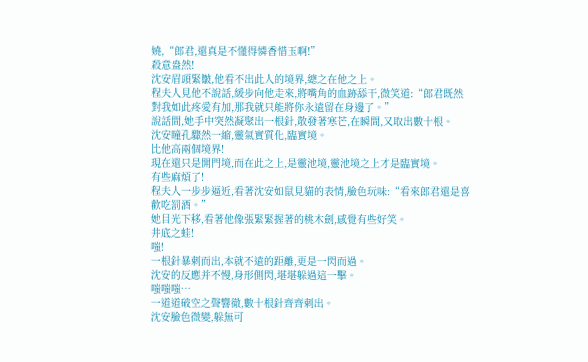嬈,“郎君,還真是不懂得憐香惜玉啊!”
殺意盎然!
沈安眉頭緊皺,他看不出此人的境界,總之在他之上。
程夫人見他不說話,緩步向他走來,將嘴角的血跡舔干,微笑道:“郎君既然對我如此疼愛有加,那我就只能將你永遠留在身邊了。”
說話間,她手中突然凝聚出一根針,散發著寒芒,在瞬間,又取出數十根。
沈安瞳孔驟然一縮,靈氣實質化,臨實境。
比他高兩個境界!
現在還只是開門境,而在此之上,是靈池境,靈池境之上才是臨實境。
有些麻煩了!
程夫人一步步逼近,看著沈安如鼠見貓的表情,臉色玩味:“看來郎君還是喜歡吃罰酒。”
她目光下移,看著他像張緊緊握著的桃木劍,感覺有些好笑。
井底之蛙!
嗤!
一根針暴刺而出,本就不遠的距離,更是一閃而過。
沈安的反應并不慢,身形側閃,堪堪躲過這一擊。
嗤嗤嗤…
一道道破空之聲響徹,數十根針齊齊刺出。
沈安臉色微變,躲無可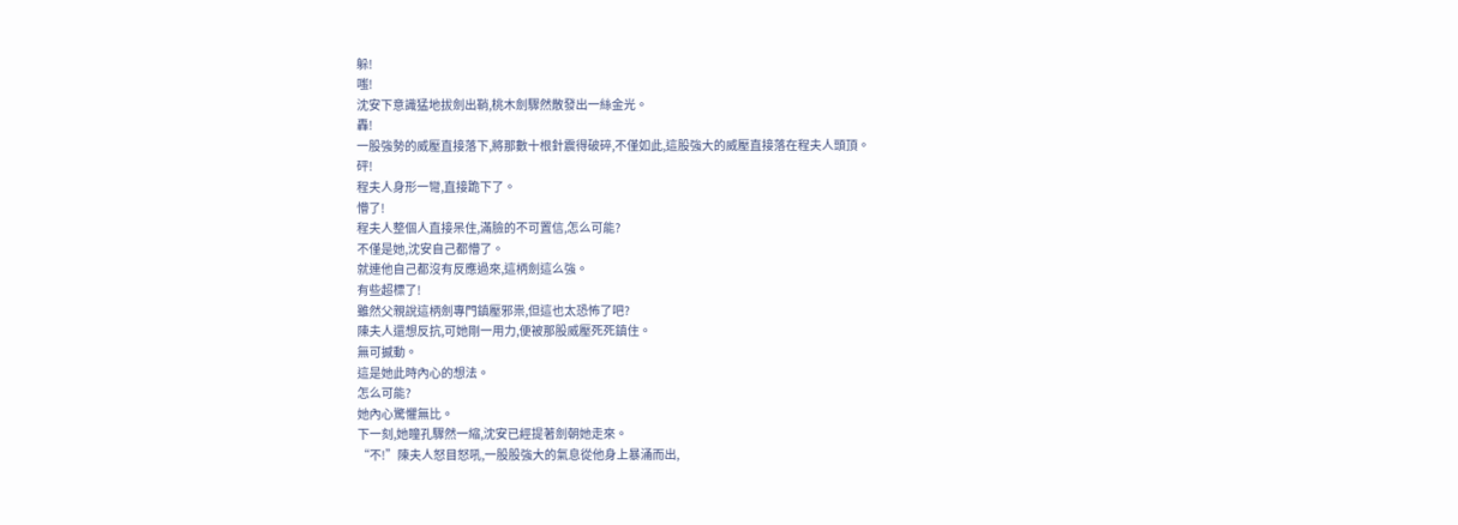躲!
嗤!
沈安下意識猛地拔劍出鞘,桃木劍驟然散發出一絲金光。
轟!
一股強勢的威壓直接落下,將那數十根針震得破碎,不僅如此,這股強大的威壓直接落在程夫人頭頂。
砰!
程夫人身形一彎,直接跪下了。
懵了!
程夫人整個人直接呆住,滿臉的不可置信,怎么可能?
不僅是她,沈安自己都懵了。
就連他自己都沒有反應過來,這柄劍這么強。
有些超標了!
雖然父親說這柄劍專門鎮壓邪祟,但這也太恐怖了吧?
陳夫人還想反抗,可她剛一用力,便被那股威壓死死鎮住。
無可撼動。
這是她此時內心的想法。
怎么可能?
她內心驚懼無比。
下一刻,她瞳孔驟然一縮,沈安已經提著劍朝她走來。
“不!”陳夫人怒目怒吼,一股股強大的氣息從他身上暴涌而出,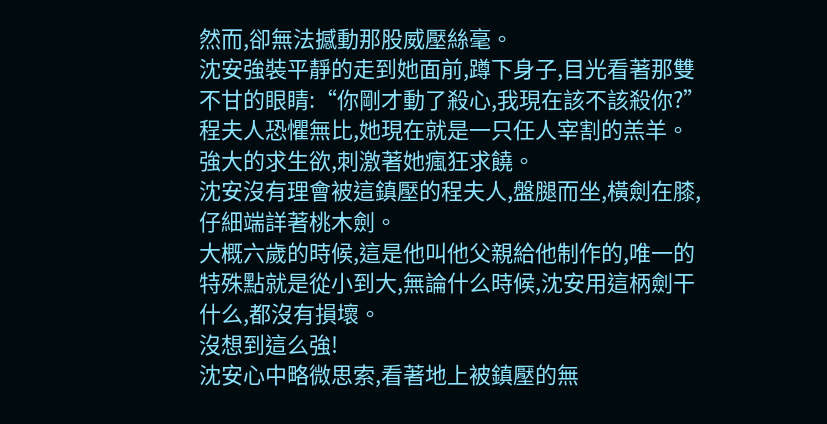然而,卻無法撼動那股威壓絲毫。
沈安強裝平靜的走到她面前,蹲下身子,目光看著那雙不甘的眼睛:“你剛才動了殺心,我現在該不該殺你?”
程夫人恐懼無比,她現在就是一只任人宰割的羔羊。
強大的求生欲,刺激著她瘋狂求饒。
沈安沒有理會被這鎮壓的程夫人,盤腿而坐,橫劍在膝,仔細端詳著桃木劍。
大概六歲的時候,這是他叫他父親給他制作的,唯一的特殊點就是從小到大,無論什么時候,沈安用這柄劍干什么,都沒有損壞。
沒想到這么強!
沈安心中略微思索,看著地上被鎮壓的無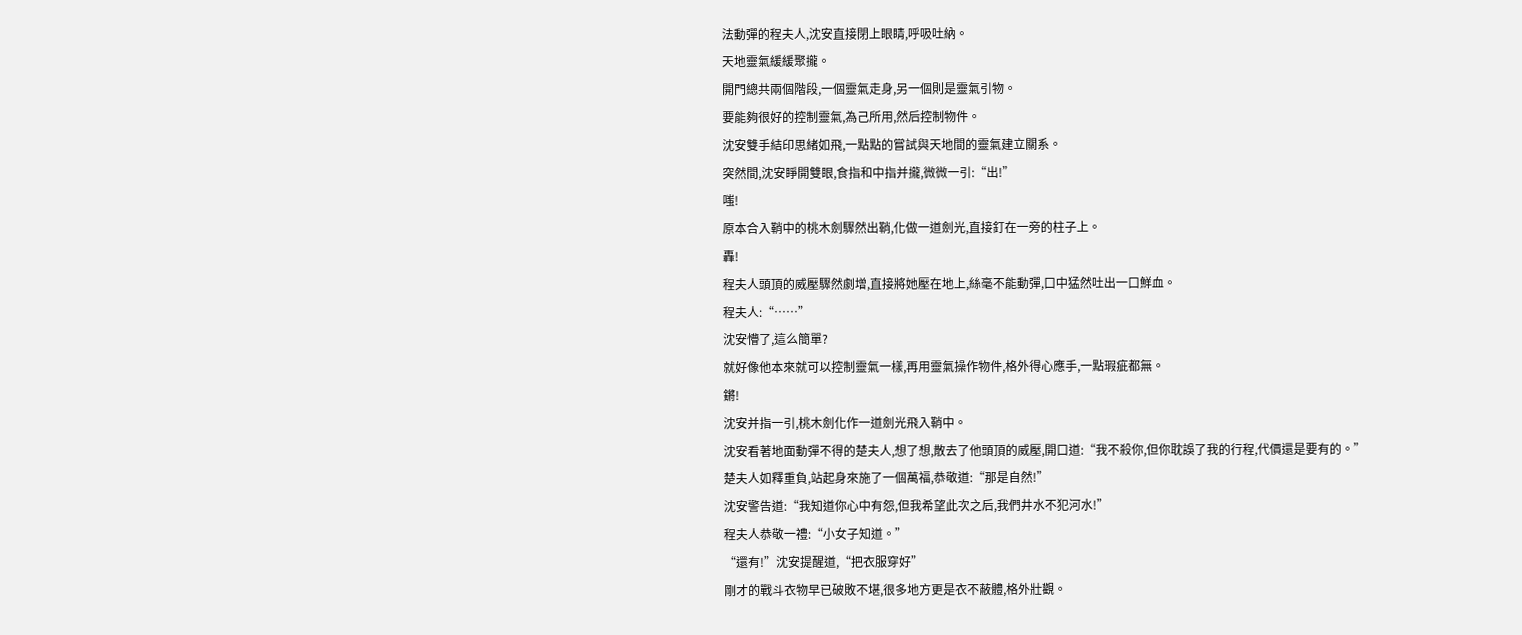法動彈的程夫人,沈安直接閉上眼睛,呼吸吐納。
天地靈氣緩緩聚攏。
開門總共兩個階段,一個靈氣走身,另一個則是靈氣引物。
要能夠很好的控制靈氣,為己所用,然后控制物件。
沈安雙手結印思緒如飛,一點點的嘗試與天地間的靈氣建立關系。
突然間,沈安睜開雙眼,食指和中指并攏,微微一引:“出!”
嗤!
原本合入鞘中的桃木劍驟然出鞘,化做一道劍光,直接釘在一旁的柱子上。
轟!
程夫人頭頂的威壓驟然劇增,直接將她壓在地上,絲毫不能動彈,口中猛然吐出一口鮮血。
程夫人:“……”
沈安懵了,這么簡單?
就好像他本來就可以控制靈氣一樣,再用靈氣操作物件,格外得心應手,一點瑕疵都無。
鏘!
沈安并指一引,桃木劍化作一道劍光飛入鞘中。
沈安看著地面動彈不得的楚夫人,想了想,散去了他頭頂的威壓,開口道:“我不殺你,但你耽誤了我的行程,代價還是要有的。”
楚夫人如釋重負,站起身來施了一個萬福,恭敬道:“那是自然!”
沈安警告道:“我知道你心中有怨,但我希望此次之后,我們井水不犯河水!”
程夫人恭敬一禮:“小女子知道。”
“還有!”沈安提醒道,“把衣服穿好”
剛才的戰斗衣物早已破敗不堪,很多地方更是衣不蔽體,格外壯觀。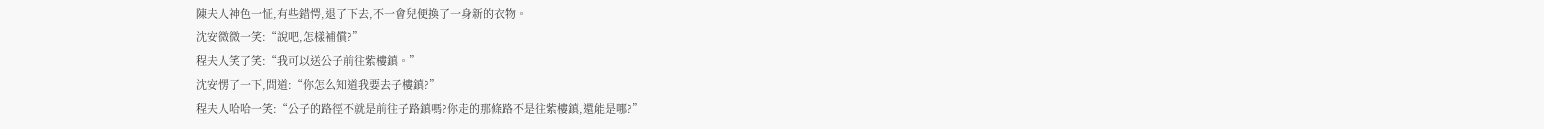陳夫人神色一怔,有些錯愕,退了下去,不一會兒便換了一身新的衣物。
沈安微微一笑:“說吧,怎樣補償?”
程夫人笑了笑:“我可以送公子前往紫樓鎮。”
沈安愣了一下,問道:“你怎么知道我要去子樓鎮?”
程夫人哈哈一笑:“公子的路徑不就是前往子路鎮嗎?你走的那條路不是往紫樓鎮,還能是哪?”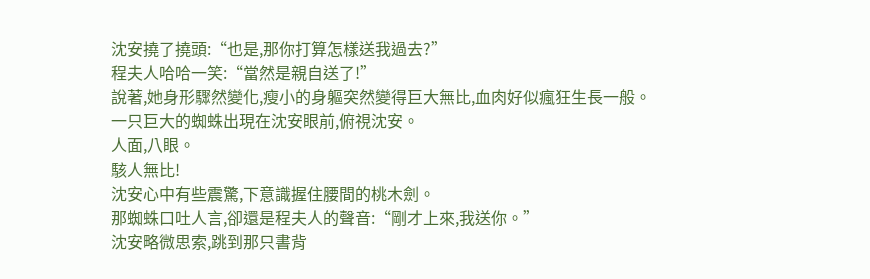沈安撓了撓頭:“也是,那你打算怎樣送我過去?”
程夫人哈哈一笑:“當然是親自送了!”
說著,她身形驟然變化,瘦小的身軀突然變得巨大無比,血肉好似瘋狂生長一般。
一只巨大的蜘蛛出現在沈安眼前,俯視沈安。
人面,八眼。
駭人無比!
沈安心中有些震驚,下意識握住腰間的桃木劍。
那蜘蛛口吐人言,卻還是程夫人的聲音:“剛才上來,我送你。”
沈安略微思索,跳到那只書背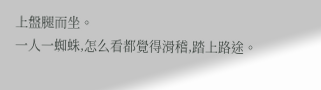上盤腿而坐。
一人一蜘蛛,怎么看都覺得滑稽,踏上路途。